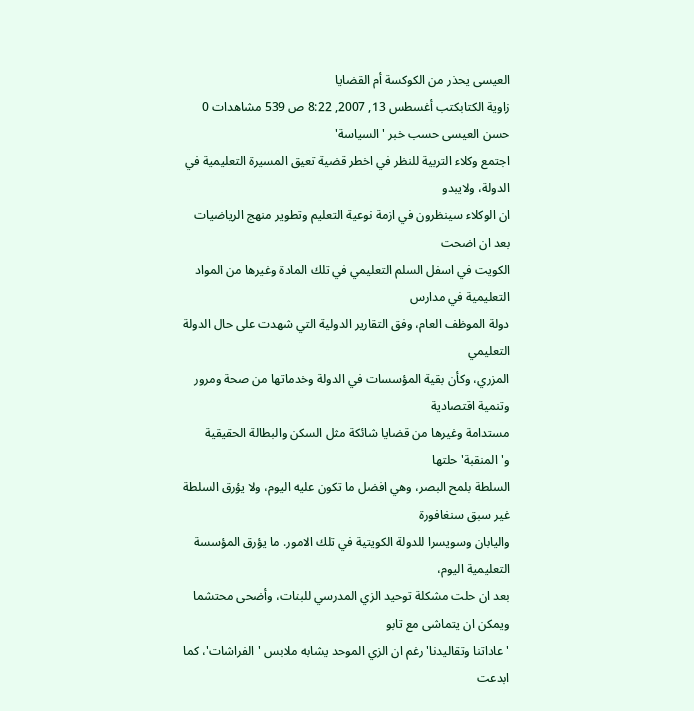العيسى يحذر من الكوكسة أم القضايا
زاوية الكتابكتب أغسطس 13, 2007, 8:22 ص 539 مشاهدات 0
حسن العيسى حسب خبر 'السياسة'
اجتمع وكلاء التربية للنظر في اخطر قضية تعيق المسيرة التعليمية في الدولة، ولايبدو
ان الوكلاء سينظرون في ازمة نوعية التعليم وتطوير منهج الرياضيات بعد ان اضحت
الكويت في اسفل السلم التعليمي في تلك المادة وغيرها من المواد التعليمية في مدارس
دولة الموظف العام، وفق التقارير الدولية التي شهدت على حال الدولة التعليمي
المزري، وكأن بقية المؤسسات في الدولة وخدماتها من صحة ومرور وتنمية اقتصادية
مستدامة وغيرها من قضايا شائكة مثل السكن والبطالة الحقيقية و'المنقبة' حلتها
السلطة بلمح البصر، وهي افضل ما تكون عليه اليوم، ولا يؤرق السلطة غير سبق سنغافورة
واليابان وسويسرا للدولة الكويتية في تلك الامور. ما يؤرق المؤسسة التعليمية اليوم،
بعد ان حلت مشكلة توحيد الزي المدرسي للبنات، وأضحى محتشما ويمكن ان يتماشى مع تابو
'عاداتنا وتقاليدنا' رغم ان الزي الموحد يشابه ملابس 'الفراشات'، كما ابدعت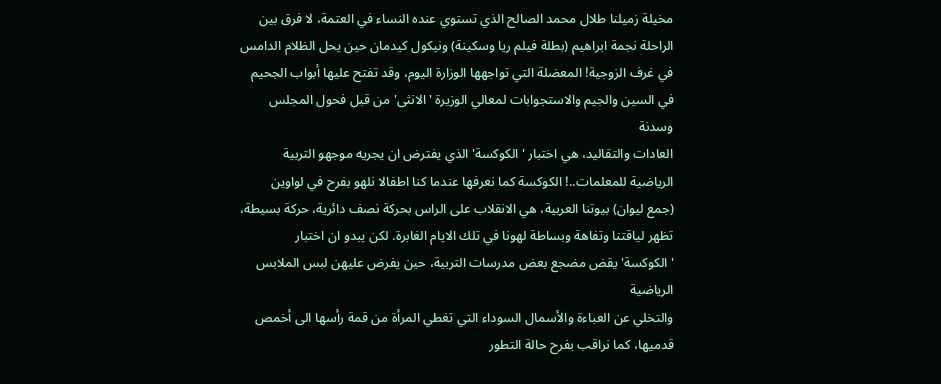مخيلة زميلنا طلال محمد الصالح الذي تستوي عنده النساء في العتمة، لا فرق بين
الراحلة نجمة ابراهيم (بطلة فيلم ريا وسكينة) ونيكول كيدمان حين يحل الظلام الدامس
في غرف الزوجية! المعضلة التي تواجهها الوزارة اليوم، وقد تفتح عليها أبواب الجحيم
في السين والجيم والاستجوابات لمعالي الوزيرة 'الانثى' من قبل فحول المجلس وسدنة
العادات والتقاليد، هي اختبار 'الكوكسة' الذي يفترض ان يجريه موجهو التربية
الرياضية للمعلمات..! الكوكسة كما نعرفها عندما كنا اطفالا نلهو بفرح في لواوين
(جمع ليوان) بيوتنا العربية، هي الانقلاب على الراس بحركة نصف دائرية، حركة بسيطة،
تظهر لياقتنا وتفاهة وبساطة لهونا في تلك الايام الغابرة. لكن يبدو ان اختبار
'الكوكسة' يقض مضجع بعض مدرسات التربية، حين يفرض عليهن لبس الملابس الرياضية
والتخلي عن العباءة والأسمال السوداء التي تغطي المرأة من قمة رأسها الى أخمص
قدميها، كما نراقب بفرح حالة التطور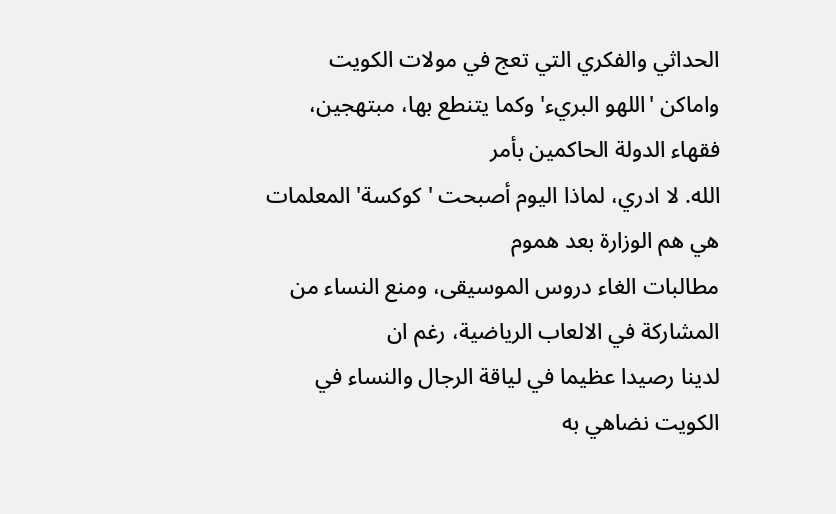الحداثي والفكري التي تعج في مولات الكويت
واماكن 'اللهو البريء' وكما يتنطع بها، مبتهجين، فقهاء الدولة الحاكمين بأمر
الله. لا ادري، لماذا اليوم أصبحت 'كوكسة' المعلمات هي هم الوزارة بعد هموم
مطالبات الغاء دروس الموسيقى، ومنع النساء من المشاركة في الالعاب الرياضية، رغم ان
لدينا رصيدا عظيما في لياقة الرجال والنساء في الكويت نضاهي به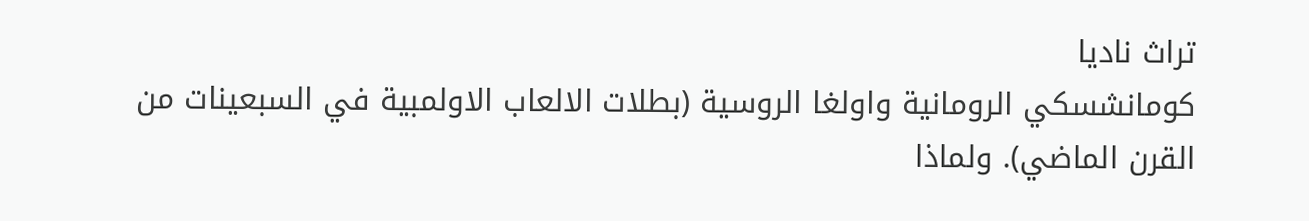تراث ناديا
كومانشسكي الرومانية واولغا الروسية (بطلات الالعاب الاولمبية في السبعينات من
القرن الماضي). ولماذا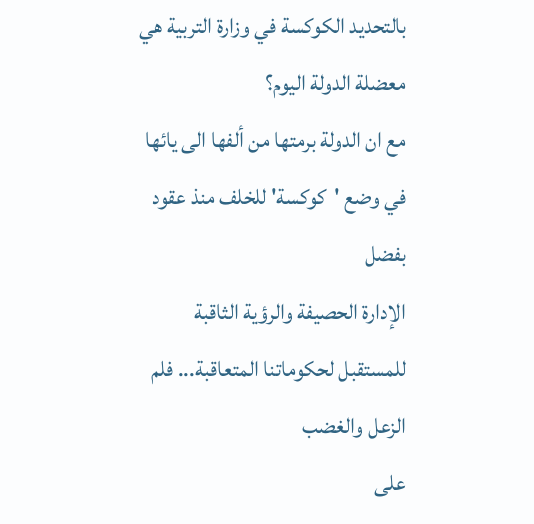بالتحديد الكوكسة في وزارة التربية هي معضلة الدولة اليوم؟
مع ان الدولة برمتها من ألفها الى يائها في وضع 'كوكسة' للخلف منذ عقود بفضل
الإدارة الحصيفة والرؤية الثاقبة للمستقبل لحكوماتنا المتعاقبة... فلم الزعل والغضب
على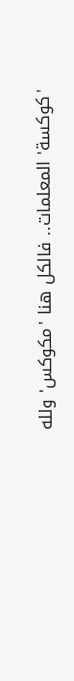'كوكسة' المعلمات.. فالكل هنا 'مكوكس' ولله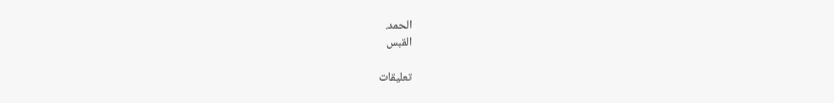الحمد.
القبس

تعليقات